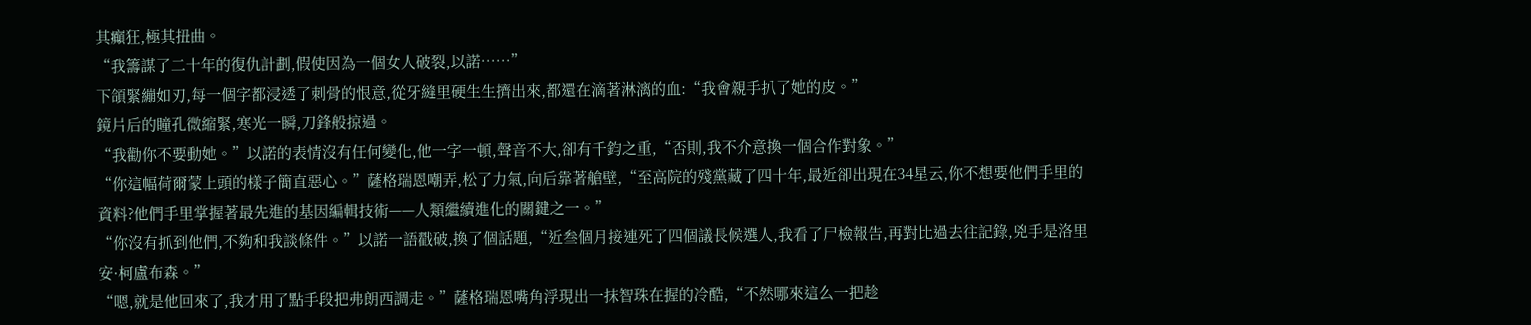其癲狂,極其扭曲。
“我籌謀了二十年的復仇計劃,假使因為一個女人破裂,以諾……”
下頜緊繃如刃,每一個字都浸透了刺骨的恨意,從牙縫里硬生生擠出來,都還在滴著淋漓的血:“我會親手扒了她的皮。”
鏡片后的瞳孔微縮緊,寒光一瞬,刀鋒般掠過。
“我勸你不要動她。”以諾的表情沒有任何變化,他一字一頓,聲音不大,卻有千鈞之重,“否則,我不介意換一個合作對象。”
“你這幅荷爾蒙上頭的樣子簡直惡心。”薩格瑞恩嘲弄,松了力氣,向后靠著艙壁,“至高院的殘黨藏了四十年,最近卻出現在34星云,你不想要他們手里的資料?他們手里掌握著最先進的基因編輯技術——人類繼續進化的關鍵之一。”
“你沒有抓到他們,不夠和我談條件。”以諾一語戳破,換了個話題,“近叁個月接連死了四個議長候選人,我看了尸檢報告,再對比過去往記錄,兇手是洛里安·柯盧布森。”
“嗯,就是他回來了,我才用了點手段把弗朗西調走。”薩格瑞恩嘴角浮現出一抹智珠在握的冷酷,“不然哪來這么一把趁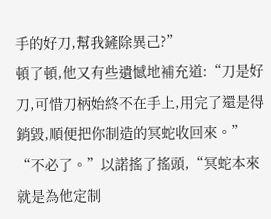手的好刀,幫我鏟除異己?”
頓了頓,他又有些遺憾地補充道:“刀是好刀,可惜刀柄始終不在手上,用完了還是得銷毀,順便把你制造的冥蛇收回來。”
“不必了。”以諾搖了搖頭,“冥蛇本來就是為他定制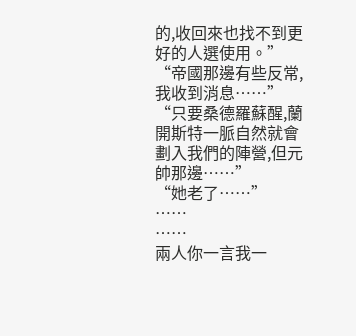的,收回來也找不到更好的人選使用。”
“帝國那邊有些反常,我收到消息……”
“只要桑德羅蘇醒,蘭開斯特一脈自然就會劃入我們的陣營,但元帥那邊……”
“她老了……”
……
……
兩人你一言我一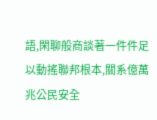語,閑聊般商談著一件件足以動搖聯邦根本,關系億萬兆公民安全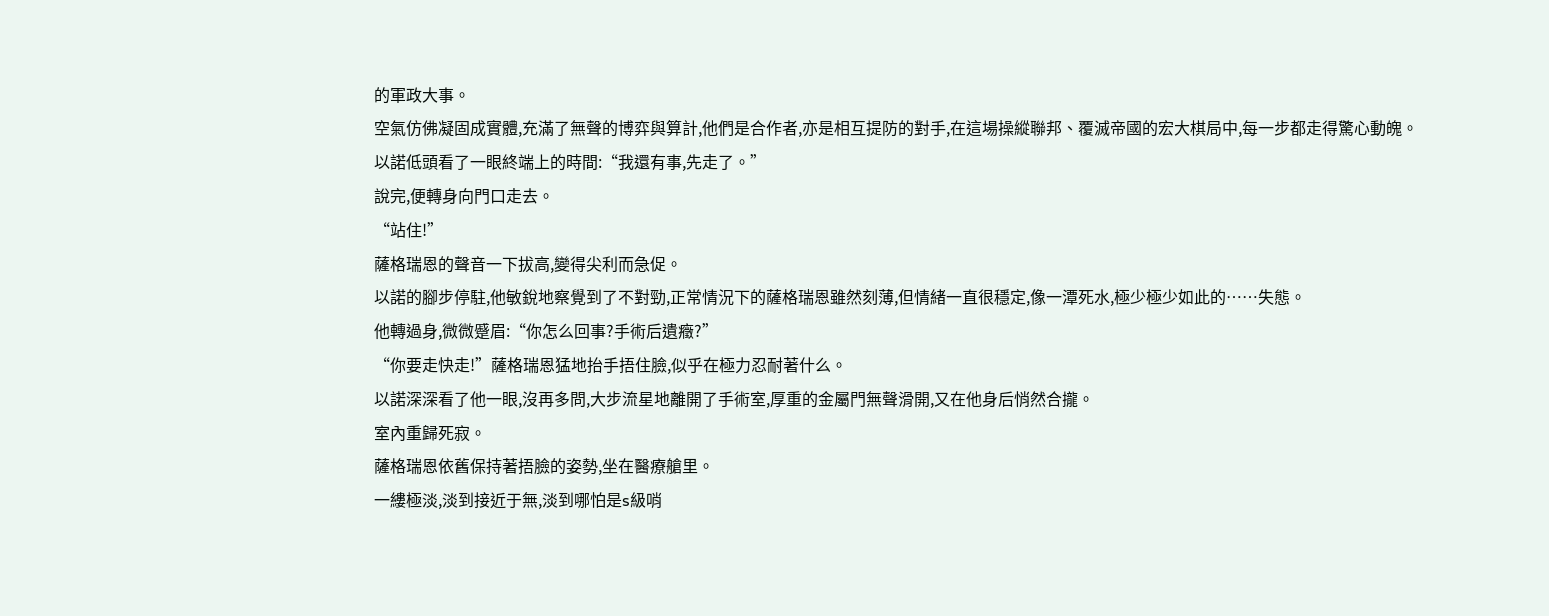的軍政大事。
空氣仿佛凝固成實體,充滿了無聲的博弈與算計,他們是合作者,亦是相互提防的對手,在這場操縱聯邦、覆滅帝國的宏大棋局中,每一步都走得驚心動魄。
以諾低頭看了一眼終端上的時間:“我還有事,先走了。”
說完,便轉身向門口走去。
“站住!”
薩格瑞恩的聲音一下拔高,變得尖利而急促。
以諾的腳步停駐,他敏銳地察覺到了不對勁,正常情況下的薩格瑞恩雖然刻薄,但情緒一直很穩定,像一潭死水,極少極少如此的……失態。
他轉過身,微微蹙眉:“你怎么回事?手術后遺癥?”
“你要走快走!”薩格瑞恩猛地抬手捂住臉,似乎在極力忍耐著什么。
以諾深深看了他一眼,沒再多問,大步流星地離開了手術室,厚重的金屬門無聲滑開,又在他身后悄然合攏。
室內重歸死寂。
薩格瑞恩依舊保持著捂臉的姿勢,坐在醫療艙里。
一縷極淡,淡到接近于無,淡到哪怕是s級哨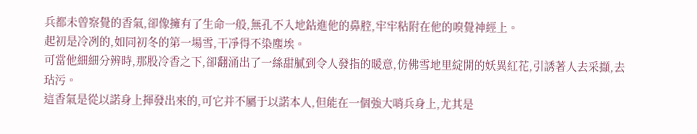兵都未曾察覺的香氣,卻像擁有了生命一般,無孔不入地鉆進他的鼻腔,牢牢粘附在他的嗅覺神經上。
起初是冷冽的,如同初冬的第一場雪,干凈得不染塵埃。
可當他細細分辨時,那股冷香之下,卻翻涌出了一絲甜膩到令人發指的暖意,仿佛雪地里綻開的妖異紅花,引誘著人去采擷,去玷污。
這香氣是從以諾身上揮發出來的,可它并不屬于以諾本人,但能在一個強大哨兵身上,尤其是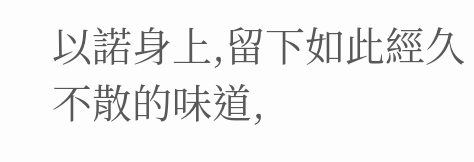以諾身上,留下如此經久不散的味道,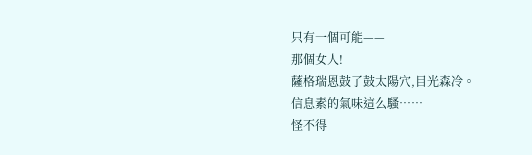只有一個可能——
那個女人!
薩格瑞恩鼓了鼓太陽穴,目光森冷。
信息素的氣味這么騷……
怪不得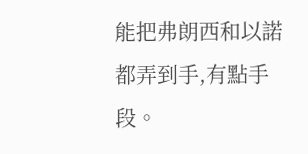能把弗朗西和以諾都弄到手,有點手段。